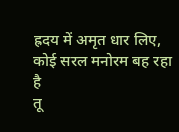ह्रदय में अमृत धार लिए,
कोई सरल मनोरम बह रहा है
तू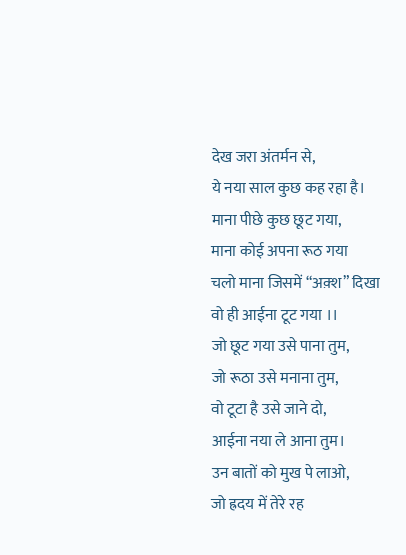देख जरा अंतर्मन से,
ये नया साल कुछ कह रहा है।
माना पीछे कुछ छूट गया,
माना कोई अपना रूठ गया
चलो माना जिसमें “अक़्श” दिखा
वो ही आईना टूट गया ।।
जो छूट गया उसे पाना तुम,
जो रूठा उसे मनाना तुम,
वो टूटा है उसे जाने दो,
आईना नया ले आना तुम।
उन बातों को मुख पे लाओ,
जो ह्रदय में तेरे रह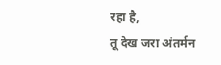रहा है,
तू देख जरा अंतर्मन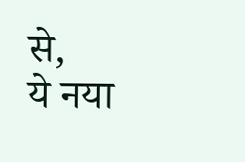से,
ये नया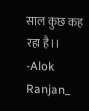साल कुछ कह रहा है।।
-Alok Ranjan_